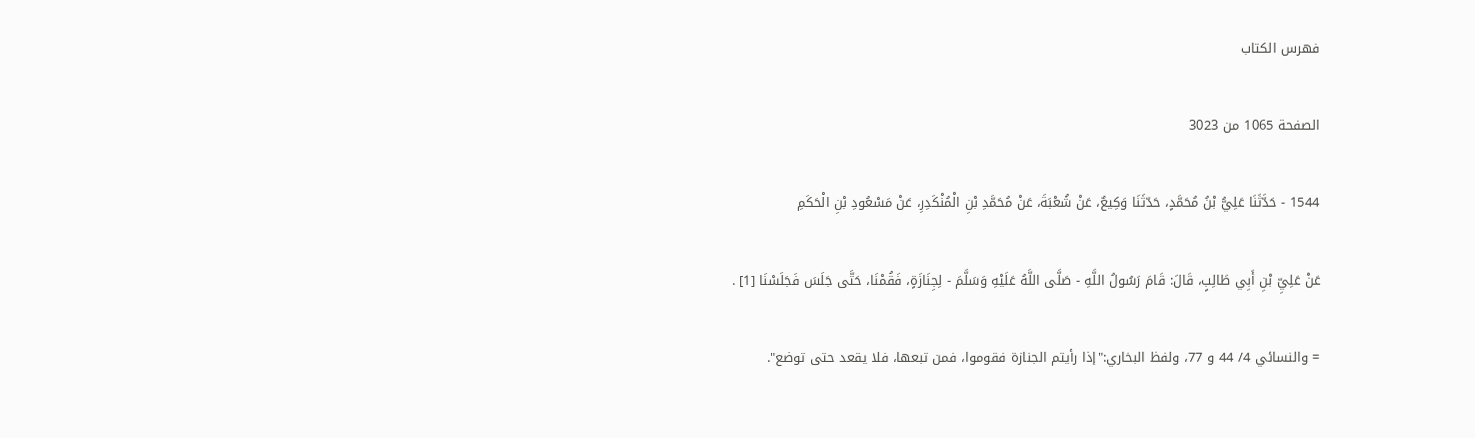فهرس الكتاب

الصفحة 1065 من 3023

1544 - حَدَّثَنَا عَلِيُّ بْنُ مُحَمَّدٍ، حَدّثَنَا وَكِيعٌ، عَنْ شُعْبَةَ، عَنْ مُحَمَّدِ بْنِ الْمُنْكَدِرِ، عَنْ مَسْعُودِ بْنِ الْحَكَمِ

عَنْ عَلِيِّ بْنِ أَبِي طَالِبٍ، قَالَ: قَامَ رَسُولُ اللَّهِ - صَلَّى اللَّهُ عَلَيْهِ وَسَلَّمَ - لِجِنَازَةٍ، فَقُمْنَا، حَتَّى جَلَسَ فَجَلَسْنَا [1] .

= والنسائي 4/ 44 و 77، ولفظ البخاري:"إذا رأيتم الجنازة فقوموا، فمن تبعها، فلا يقعد حتى توضع".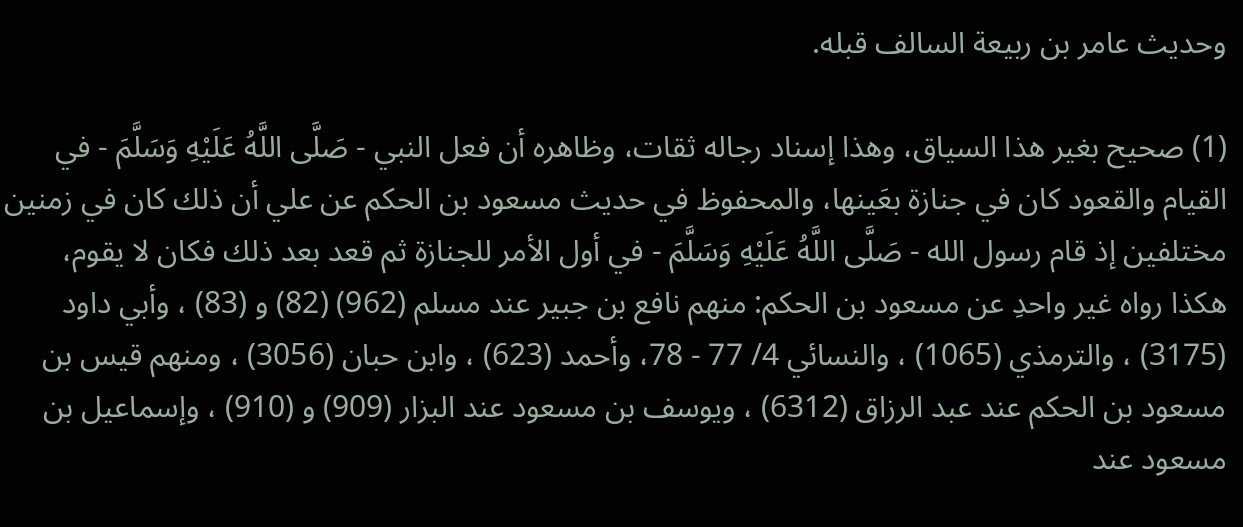وحديث عامر بن ربيعة السالف قبله.

(1) صحيح بغير هذا السياق، وهذا إسناد رجاله ثقات، وظاهره أن فعل النبي - صَلَّى اللَّهُ عَلَيْهِ وَسَلَّمَ - في القيام والقعود كان في جنازة بعَينها، والمحفوظ في حديث مسعود بن الحكم عن علي أن ذلك كان في زمنين مختلفين إذ قام رسول الله - صَلَّى اللَّهُ عَلَيْهِ وَسَلَّمَ - في أول الأمر للجنازة ثم قعد بعد ذلك فكان لا يقوم، هكذا رواه غير واحدِ عن مسعود بن الحكم: منهم نافع بن جبير عند مسلم (962) (82) و (83) ، وأبي داود (3175) ، والترمذي (1065) ، والنسائي 4/ 77 - 78، وأحمد (623) ، وابن حبان (3056) ، ومنهم قيس بن مسعود بن الحكم عند عبد الرزاق (6312) ، ويوسف بن مسعود عند البزار (909) و (910) ، وإسماعيل بن مسعود عند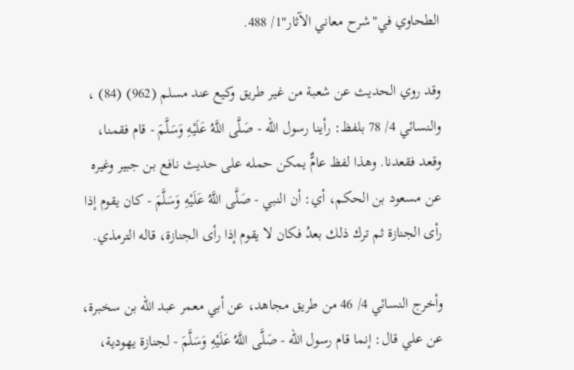الطحاوي في"شرح معاني الآثار"1/ 488.

وقد روي الحديث عن شعبة من غير طريق وكيع عند مسلم (962) (84) ، والنسائي 4/ 78 بلفظ: رأينا رسول الله - صَلَّى اللَّهُ عَلَيْهِ وَسَلَّمَ - قام فقمنا، وقعد فقعدنا. وهذا لفظ عامٌّ يمكن حمله على حديث نافع بن جبير وغيره عن مسعود بن الحكم، أي: أن النبي - صَلَّى اللَّهُ عَلَيْهِ وَسَلَّمَ - كان يقوم إذا رأى الجنازة ثم ترك ذلك بعدُ فكان لا يقوم إذا رأى الجنازة، قاله الترمذي.

وأخرج النسائي 4/ 46 من طريق مجاهد، عن أبي معمر عبد الله بن سخبرة، عن علي قال: إنما قام رسول الله - صَلَّى اللَّهُ عَلَيْهِ وَسَلَّمَ - لجنازة يهودية،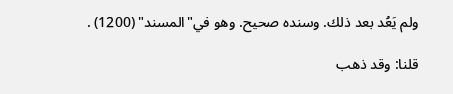ولم يَعُد بعد ذلك. وسنده صحيح. وهو في"المسند" (1200) .

قلنا: وقد ذهب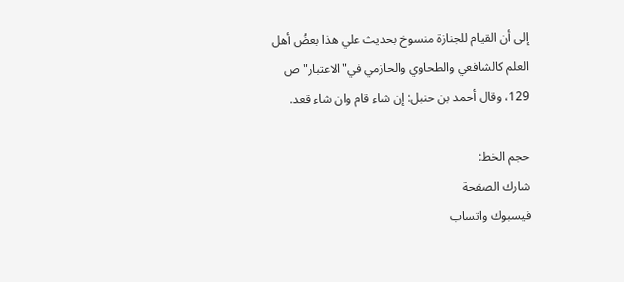إلى أن القيام للجنازة منسوخ بحديث علي هذا بعضُ أهل العلم كالشافعي والطحاوي والحازمي في"الاعتبار"ص 129، وقال أحمد بن حنبل: إن شاء قام وان شاء قعد.

حجم الخط:
شارك الصفحة
فيسبوك واتساب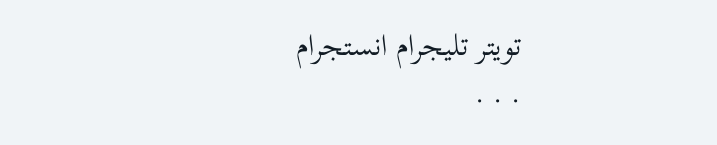تويتر تليجرام انستجرام
. . .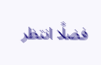فضلًا انتظر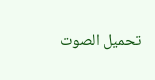تحميل الصوت